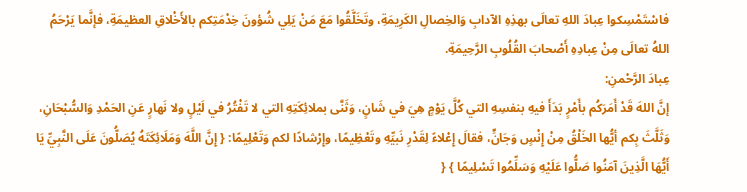فاسْتَمْسِكوا عِبادَ اللهِ تعالَى بهذِهِ الآدابِ وَالخِصالِ الكَرِيمَةِ، وتَخَلَّقُوا مَعَ مَنْ يَلِي شُؤونَ خِدْمَتِكم بالأَخْلاقِ العظيمَةِ، فإنَّما يَرْحَمُ اللهُ تعالَى مِنْ عِبادِهِ أَصْحابَ القُلُوبِ الرَّحِيمَةِ.
عِبادَ الرَّحْمنِ:
إنَّ اللهَ قَدْ أَمَرَكُم بأَمْرٍ بَدَأَ فيهِ بنفسِهِ التي كُلَّ يَوْمٍ هِيَ في شَانٍ، وَثَنَّى بملائِكَتِهِ التي لا تَفْتُرُ في لَيْلٍ ولا نَهارٍ عَنِ الحَمْدِ وَالسُّبْحَانِ، وَثَلَّثَ بِكم أيُّها الخَلْقُ مِنْ إِنْسٍ وَجَانٍّ، فقالَ إِعْلاءً لِقَدْرِ نَبيِّهِ وتَعْظِيمًا، وإِرْشادًا لكم وَتَعْلِيمًا: { إِنَّ اللَّهَ وَمَلَائِكَتَهُ يُصَلُّونَ عَلَى النَّبِيِّ يَا أَيُّهَا الَّذِينَ آمَنُوا صَلُّوا عَلَيْهِ وَسَلِّمُوا تَسْلِيمًا } {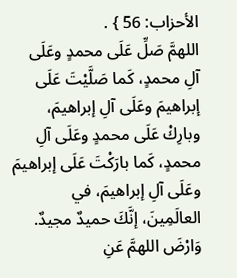الأحزاب: 56 } .
اللهمَّ صَلِّ عَلَى محمدٍ وعَلَى آلِ محمدٍ، كَما صَلَّيْتَ عَلَى إبراهيمَ وعَلَى آلِ إبراهيمَ، وبارِكْ عَلَى محمدٍ وعَلَى آلِ محمدٍ، كَما بارَكْتَ عَلَى إبراهيمَ وعَلَى آلِ إبراهيمَ، في العالَمِينَ، إنَّكَ حميدٌ مجيدٌ.
وَارْضَ اللهمَّ عَنِ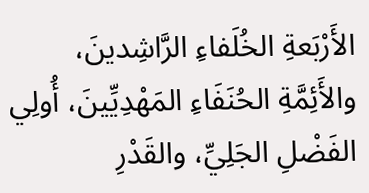الأَرْبَعةِ الخُلَفاءِ الرَّاشِدينَ، والأَئِمَّةِ الحُنَفَاءِ المَهْدِيِّينَ، أُولِي الفَضْلِ الجَلِيِّ، والقَدْرِ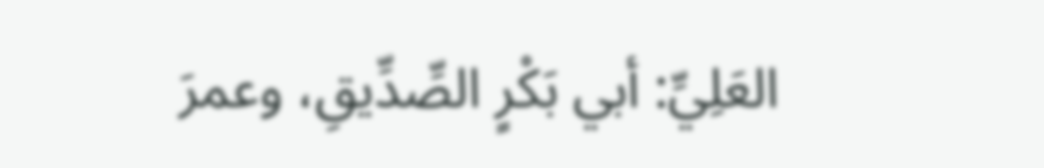العَلِيِّ: أبي بَكْرٍ الصِّدِّيقِ، وعمرَ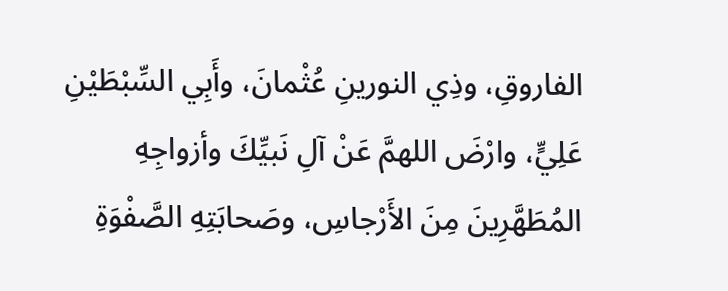الفاروقِ، وذِي النورينِ عُثْمانَ، وأَبِي السِّبْطَيْنِ عَلِيٍّ، وارْضَ اللهمَّ عَنْ آلِ نَبيِّكَ وأزواجِهِ المُطَهَّرِينَ مِنَ الأَرْجاسِ، وصَحابَتِهِ الصَّفْوَةِ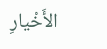الأَخْيارِ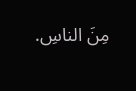مِنَ الناسِ.